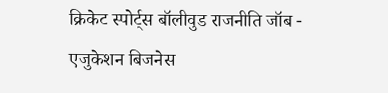क्रिकेट स्पोर्ट्स बॉलीवुड राजनीति जॉब - एजुकेशन बिजनेस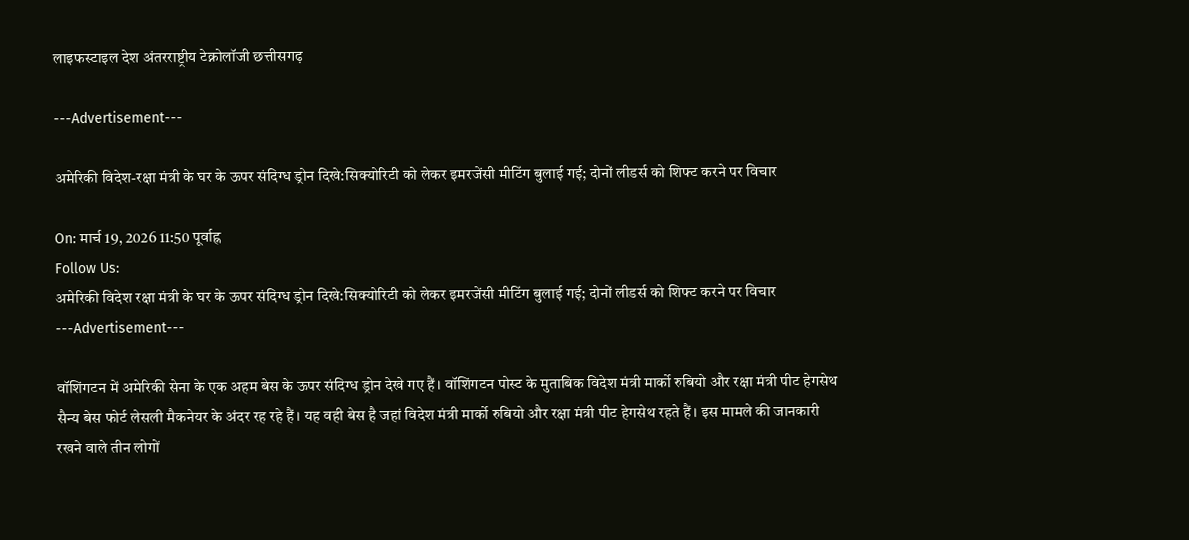लाइफस्टाइल देश अंतरराष्ट्रीय टेक्नोलॉजी छत्तीसगढ़

---Advertisement---

अमेरिकी विदेश-रक्षा मंत्री के घर के ऊपर संदिग्ध ड्रोन दिखे:सिक्योरिटी को लेकर इमरजेंसी मीटिंग बुलाई गई; दोनों लीडर्स को शिफ्ट करने पर विचार

On: मार्च 19, 2026 11:50 पूर्वाह्न
Follow Us:
अमेरिकी विदेश रक्षा मंत्री के घर के ऊपर संदिग्ध ड्रोन दिखे:सिक्योरिटी को लेकर इमरजेंसी मीटिंग बुलाई गई; दोनों लीडर्स को शिफ्ट करने पर विचार
---Advertisement---

वॉशिंगटन में अमेरिकी सेना के एक अहम बेस के ऊपर संदिग्ध ड्रोन देखे गए हैं। वॉशिंगटन पोस्ट के मुताबिक विदेश मंत्री मार्को रुबियो और रक्षा मंत्री पीट हेगसेथ सैन्य बेस फोर्ट लेसली मैकनेयर के अंदर रह रहे हैं। यह वही बेस है जहां विदेश मंत्री मार्को रुबियो और रक्षा मंत्री पीट हेगसेथ रहते हैं। इस मामले की जानकारी रखने वाले तीन लोगों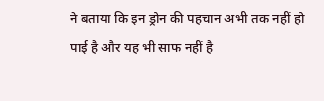ने बताया कि इन ड्रोन की पहचान अभी तक नहीं हो पाई है और यह भी साफ नहीं है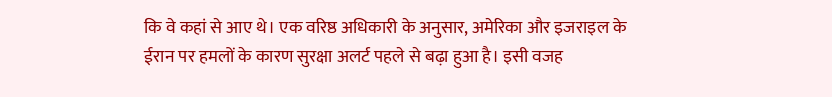कि वे कहां से आए थे। एक वरिष्ठ अधिकारी के अनुसार, अमेरिका और इजराइल के ईरान पर हमलों के कारण सुरक्षा अलर्ट पहले से बढ़ा हुआ है। इसी वजह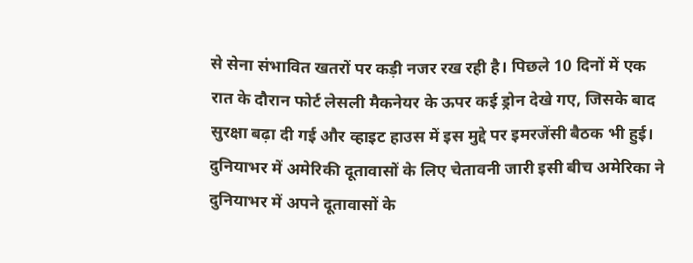से सेना संभावित खतरों पर कड़ी नजर रख रही है। पिछले 10 दिनों में एक रात के दौरान फोर्ट लेसली मैकनेयर के ऊपर कई ड्रोन देखे गए, जिसके बाद सुरक्षा बढ़ा दी गई और व्हाइट हाउस में इस मुद्दे पर इमरजेंसी बैठक भी हुई। दुनियाभर में अमेरिकी दूतावासों के लिए चेतावनी जारी इसी बीच अमेरिका ने दुनियाभर में अपने दूतावासों के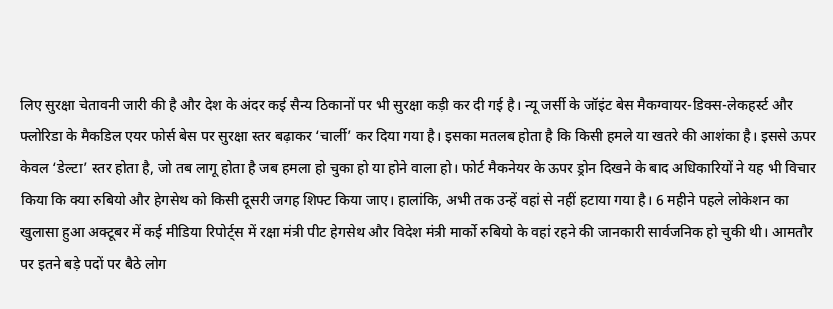लिए सुरक्षा चेतावनी जारी की है और देश के अंदर कई सैन्य ठिकानों पर भी सुरक्षा कड़ी कर दी गई है। न्यू जर्सी के जॉइंट बेस मैकग्वायर-डिक्स-लेकहर्स्ट और फ्लोरिडा के मैकडिल एयर फोर्स बेस पर सुरक्षा स्तर बढ़ाकर ‘चार्ली’ कर दिया गया है। इसका मतलब होता है कि किसी हमले या खतरे की आशंका है। इससे ऊपर केवल ‘डेल्टा’ स्तर होता है, जो तब लागू होता है जब हमला हो चुका हो या होने वाला हो। फोर्ट मैकनेयर के ऊपर ड्रोन दिखने के बाद अधिकारियों ने यह भी विचार किया कि क्या रुबियो और हेगसेथ को किसी दूसरी जगह शिफ्ट किया जाए। हालांकि, अभी तक उन्हें वहां से नहीं हटाया गया है। 6 महीने पहले लोकेशन का खुलासा हुआ अक्टूबर में कई मीडिया रिपोर्ट्स में रक्षा मंत्री पीट हेगसेथ और विदेश मंत्री मार्को रुबियो के वहां रहने की जानकारी सार्वजनिक हो चुकी थी। आमतौर पर इतने बड़े पदों पर बैठे लोग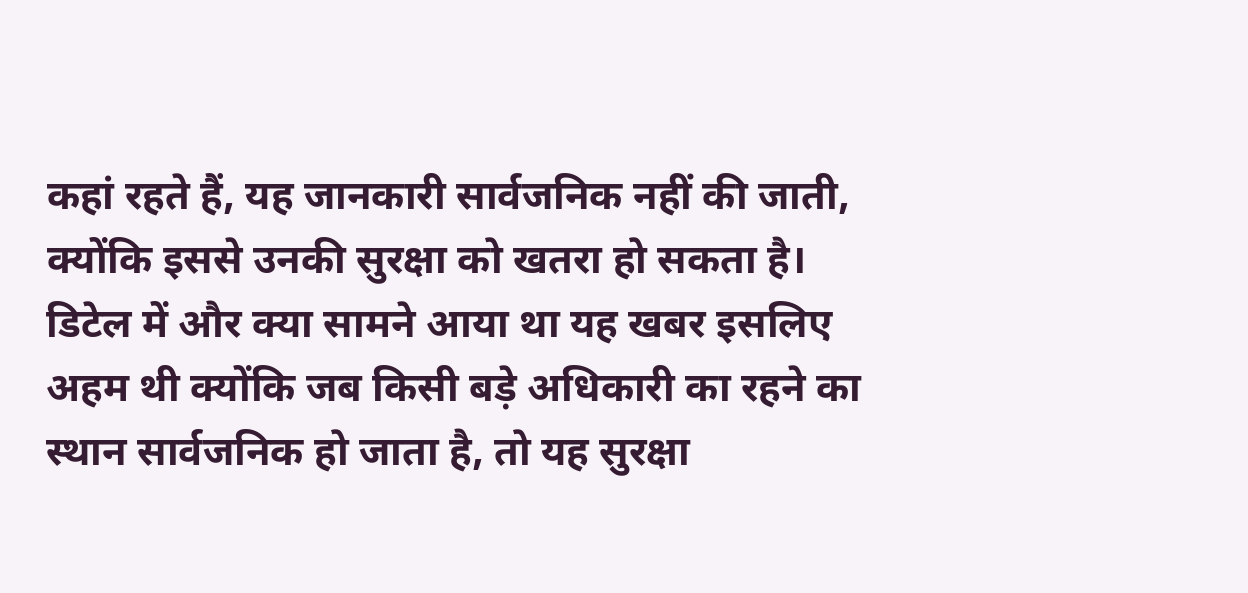कहां रहते हैं, यह जानकारी सार्वजनिक नहीं की जाती, क्योंकि इससे उनकी सुरक्षा को खतरा हो सकता है। डिटेल में और क्या सामने आया था यह खबर इसलिए अहम थी क्योंकि जब किसी बड़े अधिकारी का रहने का स्थान सार्वजनिक हो जाता है, तो यह सुरक्षा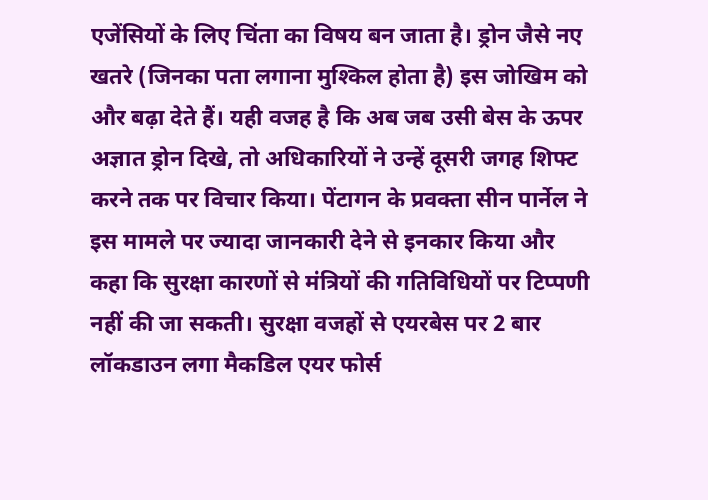एजेंसियों के लिए चिंता का विषय बन जाता है। ड्रोन जैसे नए खतरे (जिनका पता लगाना मुश्किल होता है) इस जोखिम को और बढ़ा देते हैं। यही वजह है कि अब जब उसी बेस के ऊपर अज्ञात ड्रोन दिखे, तो अधिकारियों ने उन्हें दूसरी जगह शिफ्ट करने तक पर विचार किया। पेंटागन के प्रवक्ता सीन पार्नेल ने इस मामले पर ज्यादा जानकारी देने से इनकार किया और कहा कि सुरक्षा कारणों से मंत्रियों की गतिविधियों पर टिप्पणी नहीं की जा सकती। सुरक्षा वजहों से एयरबेस पर 2 बार लॉकडाउन लगा मैकडिल एयर फोर्स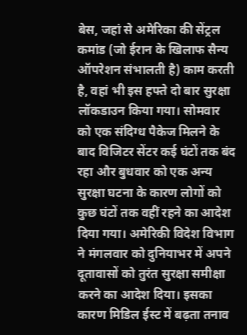बेस, जहां से अमेरिका की सेंट्रल कमांड (जो ईरान के खिलाफ सैन्य ऑपरेशन संभालती है) काम करती है, वहां भी इस हफ्ते दो बार सुरक्षा लॉकडाउन किया गया। सोमवार को एक संदिग्ध पैकेज मिलने के बाद विजिटर सेंटर कई घंटों तक बंद रहा और बुधवार को एक अन्य सुरक्षा घटना के कारण लोगों को कुछ घंटों तक वहीं रहने का आदेश दिया गया। अमेरिकी विदेश विभाग ने मंगलवार को दुनियाभर में अपने दूतावासों को तुरंत सुरक्षा समीक्षा करने का आदेश दिया। इसका कारण मिडिल ईस्ट में बढ़ता तनाव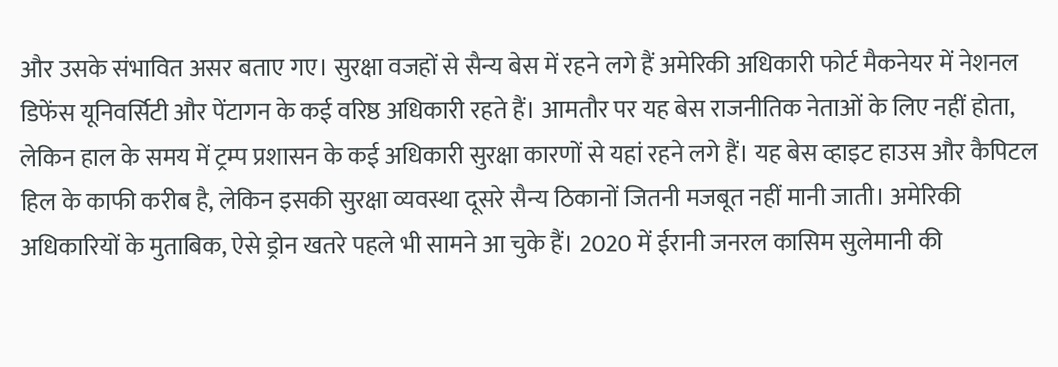और उसके संभावित असर बताए गए। सुरक्षा वजहों से सैन्य बेस में रहने लगे हैं अमेरिकी अधिकारी फोर्ट मैकनेयर में नेशनल डिफेंस यूनिवर्सिटी और पेंटागन के कई वरिष्ठ अधिकारी रहते हैं। आमतौर पर यह बेस राजनीतिक नेताओं के लिए नहीं होता, लेकिन हाल के समय में ट्रम्प प्रशासन के कई अधिकारी सुरक्षा कारणों से यहां रहने लगे हैं। यह बेस व्हाइट हाउस और कैपिटल हिल के काफी करीब है, लेकिन इसकी सुरक्षा व्यवस्था दूसरे सैन्य ठिकानों जितनी मजबूत नहीं मानी जाती। अमेरिकी अधिकारियों के मुताबिक, ऐसे ड्रोन खतरे पहले भी सामने आ चुके हैं। 2020 में ईरानी जनरल कासिम सुलेमानी की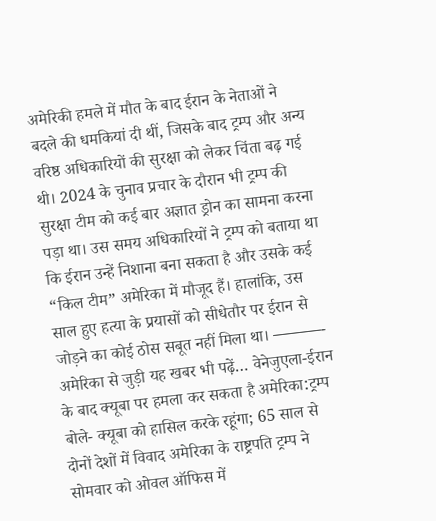अमेरिकी हमले में मौत के बाद ईरान के नेताओं ने बदले की धमकियां दी थीं, जिसके बाद ट्रम्प और अन्य वरिष्ठ अधिकारियों की सुरक्षा को लेकर चिंता बढ़ गई थी। 2024 के चुनाव प्रचार के दौरान भी ट्रम्प की सुरक्षा टीम को कई बार अज्ञात ड्रोन का सामना करना पड़ा था। उस समय अधिकारियों ने ट्रम्प को बताया था कि ईरान उन्हें निशाना बना सकता है और उसके कई “किल टीम” अमेरिका में मौजूद हैं। हालांकि, उस साल हुए हत्या के प्रयासों को सीधेतौर पर ईरान से जोड़ने का कोई ठोस सबूत नहीं मिला था। ———- अमेरिका से जुड़ी यह खबर भी पढ़ें… वेनेजुएला-ईरान के बाद क्यूबा पर हमला कर सकता है अमेरिका:ट्रम्प बोले- क्यूबा को हासिल करके रहूंगा; 65 साल से दोनों देशों में विवाद अमेरिका के राष्ट्रपति ट्रम्प ने सोमवार को ओवल ऑफिस में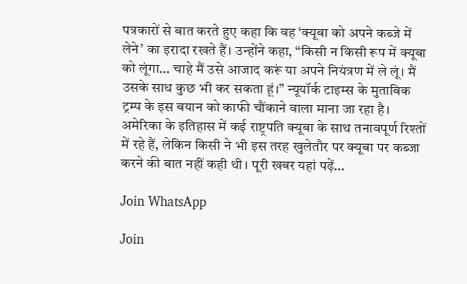पत्रकारों से बात करते हुए कहा कि वह ‘क्यूबा को अपने कब्जे में लेने’ का इरादा रखते हैं। उन्होंने कहा, “किसी न किसी रूप में क्यूबा को लूंगा… चाहे मैं उसे आजाद करूं या अपने नियंत्रण में ले लूं। मैं उसके साथ कुछ भी कर सकता हूं।” न्यूयॉर्क टाइम्स के मुताबिक ट्रम्प के इस बयान को काफी चौंकाने वाला माना जा रहा है। अमेरिका के इतिहास में कई राष्ट्रपति क्यूबा के साथ तनावपूर्ण रिश्तों में रहे हैं, लेकिन किसी ने भी इस तरह खुलेतौर पर क्यूबा पर कब्जा करने की बात नहीं कही थी। पूरी खबर यहां पढ़ें…

Join WhatsApp

Join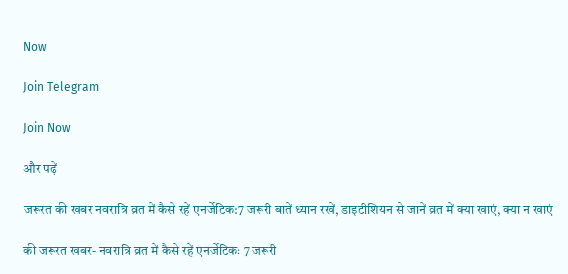Now

Join Telegram

Join Now

और पढ़ें

जरूरत की खबर नवरात्रि व्रत में कैसे रहें एनर्जेटिक:7 जरूरी बातें ध्यान रखें, डाइटीशियन से जानें व्रत में क्या खाएं, क्या न खाएं

की जरूरत खबर- नवरात्रि व्रत में कैसे रहें एनर्जेटिकः 7 जरूरी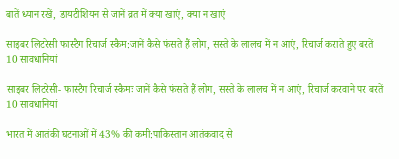बातें ध्यान रखें, डायटीशियन से जानें व्रत में क्या खाएं, क्या न खाएं

साइबर लिटरेसी फास्टैग रिचार्ज स्कैम:जानें कैसे फंसते हैं लोग, सस्ते के लालच में न आएं, रिचार्ज कराते हुए बरतें 10 सावधानियां

साइबर लिटरेसी- फास्टैग रिचार्ज स्कैमः जानें कैसे फंसते हैं लोग, सस्ते के लालच में न आएं, रिचार्ज करवाने पर बरतें 10 सावधानियां

भारत में आतंकी घटनाओं में 43% की कमी:पाकिस्तान आतंकवाद से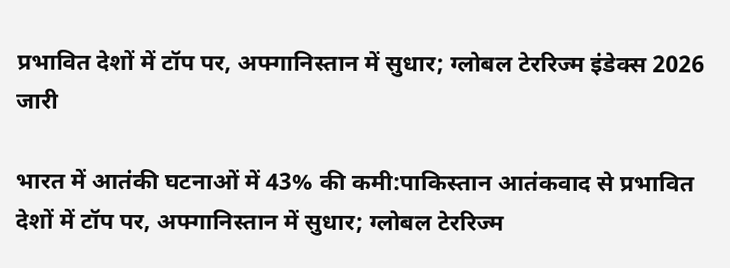प्रभावित देशों में टॉप पर, अफ्गानिस्तान में सुधार; ग्लोबल टेररिज्म इंडेक्स 2026 जारी

भारत में आतंकी घटनाओं में 43% की कमी:पाकिस्तान आतंकवाद से प्रभावित देशों में टॉप पर, अफ्गानिस्तान में सुधार; ग्लोबल टेररिज्म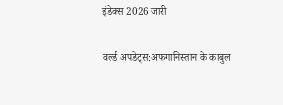इंडेक्स 2026 जारी

वर्ल्ड अपडेट्स:अफगानिस्तान के काबुल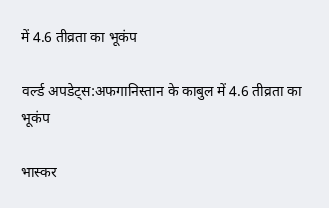में 4.6 तीव्रता का भूकंप

वर्ल्ड अपडेट्स:अफगानिस्तान के काबुल में 4.6 तीव्रता का भूकंप

भास्कर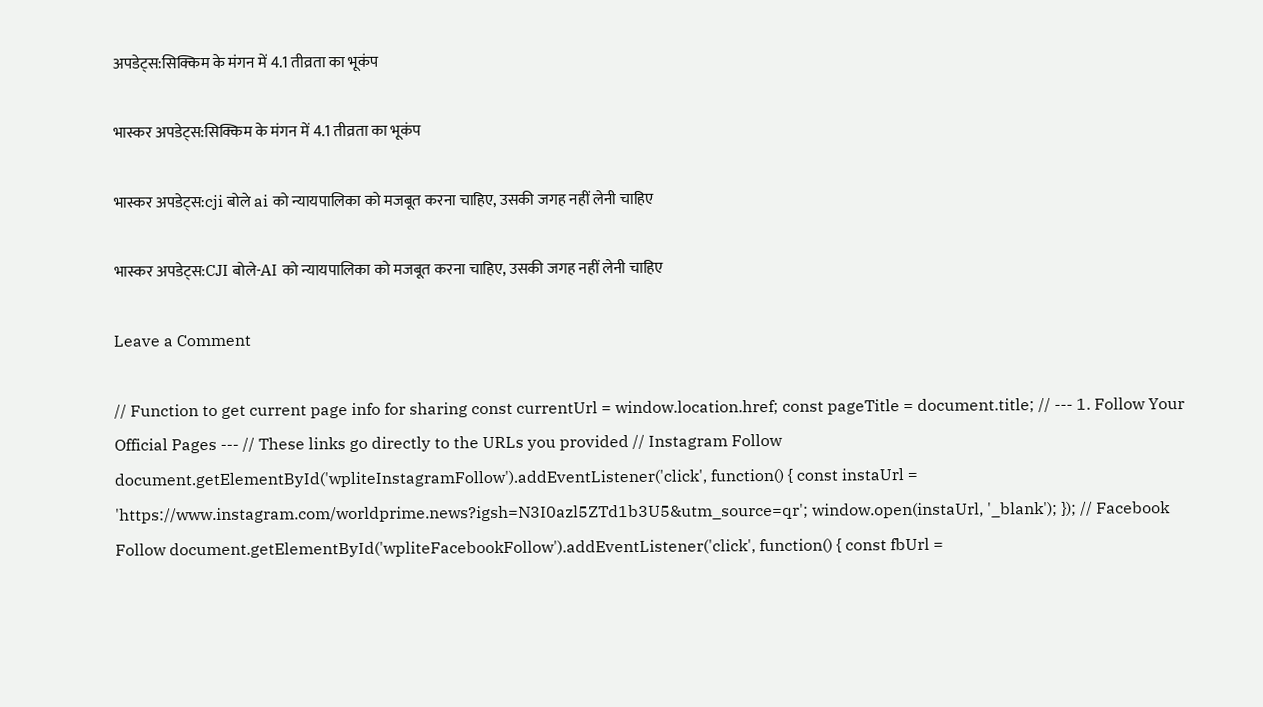अपडेट्स:सिक्किम के मंगन में 4.1 तीव्रता का भूकंप

भास्कर अपडेट्स:सिक्किम के मंगन में 4.1 तीव्रता का भूकंप

भास्कर अपडेट्स:cji बोले ai को न्यायपालिका को मजबूत करना चाहिए, उसकी जगह नहीं लेनी चाहिए

भास्कर अपडेट्स:CJI बोले-AI को न्यायपालिका को मजबूत करना चाहिए, उसकी जगह नहीं लेनी चाहिए

Leave a Comment

// Function to get current page info for sharing const currentUrl = window.location.href; const pageTitle = document.title; // --- 1. Follow Your Official Pages --- // These links go directly to the URLs you provided // Instagram Follow document.getElementById('wpliteInstagramFollow').addEventListener('click', function() { const instaUrl = 'https://www.instagram.com/worldprime.news?igsh=N3I0azl5ZTd1b3U5&utm_source=qr'; window.open(instaUrl, '_blank'); }); // Facebook Follow document.getElementById('wpliteFacebookFollow').addEventListener('click', function() { const fbUrl =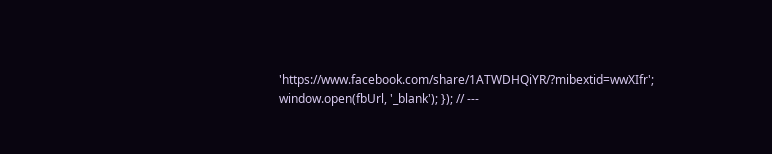'https://www.facebook.com/share/1ATWDHQiYR/?mibextid=wwXIfr'; window.open(fbUrl, '_blank'); }); // ---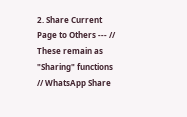2. Share Current Page to Others --- // These remain as "Sharing" functions // WhatsApp Share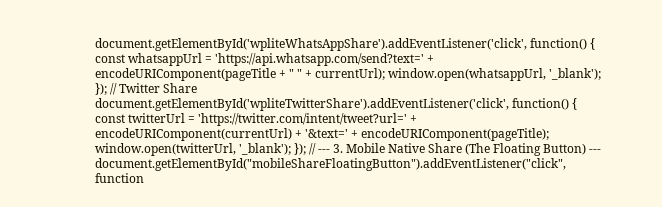document.getElementById('wpliteWhatsAppShare').addEventListener('click', function() { const whatsappUrl = 'https://api.whatsapp.com/send?text=' + encodeURIComponent(pageTitle + " " + currentUrl); window.open(whatsappUrl, '_blank'); }); // Twitter Share document.getElementById('wpliteTwitterShare').addEventListener('click', function() { const twitterUrl = 'https://twitter.com/intent/tweet?url=' + encodeURIComponent(currentUrl) + '&text=' + encodeURIComponent(pageTitle); window.open(twitterUrl, '_blank'); }); // --- 3. Mobile Native Share (The Floating Button) --- document.getElementById("mobileShareFloatingButton").addEventListener("click", function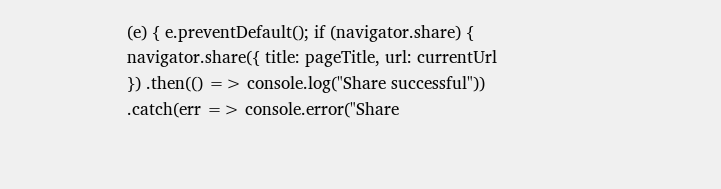(e) { e.preventDefault(); if (navigator.share) { navigator.share({ title: pageTitle, url: currentUrl }) .then(() => console.log("Share successful")) .catch(err => console.error("Share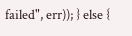failed", err)); } else {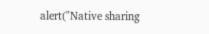alert("Native sharing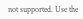not supported. Use the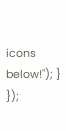icons below!"); } });